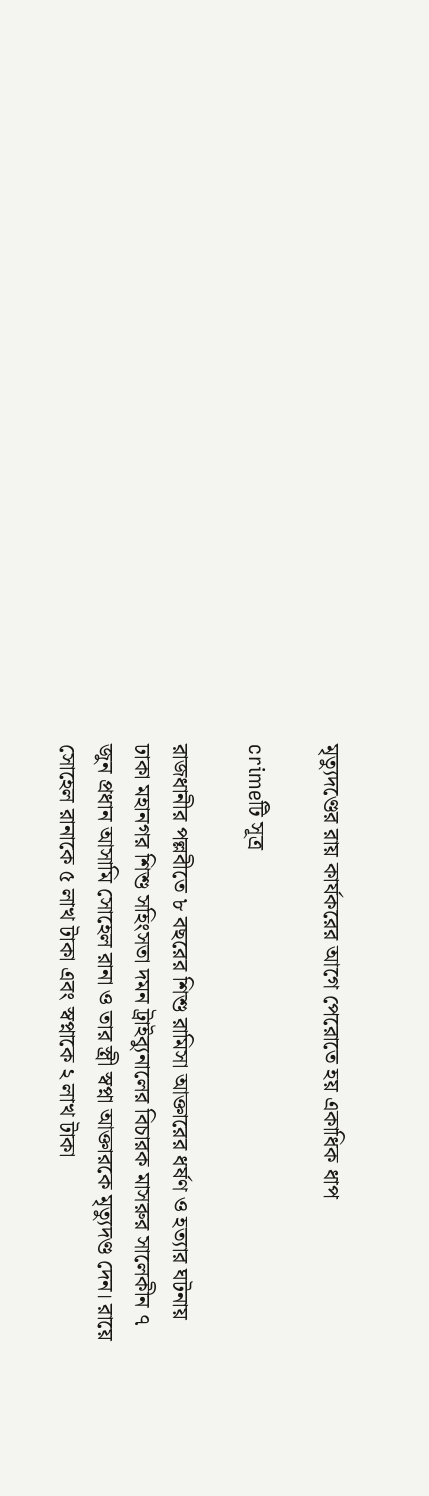মৃত্যুদণ্ডের রায় কার্যকরের আগে পেরোতে হয় একাধিক ধাপ

crimeটি সূত্র

রাজধানীর পল্লবীতে ৮ বছরের শিশু রামিসা আক্তারের ধর্ষণ ও হত্যার ঘটনায় ঢাকা মহানগর শিশু সহিংসতা দমন ট্রাইব্যুনালের বিচারক মাসরুর সালেকীন ৭ জুন প্রধান আসামি সোহেল রানা ও তার স্ত্রী স্বপ্না আক্তারকে মৃত্যুদণ্ড দেন। রায়ে সোহেল রানাকে ৫ লাখ টাকা এবং স্বপ্নাকে ২ লাখ টাকা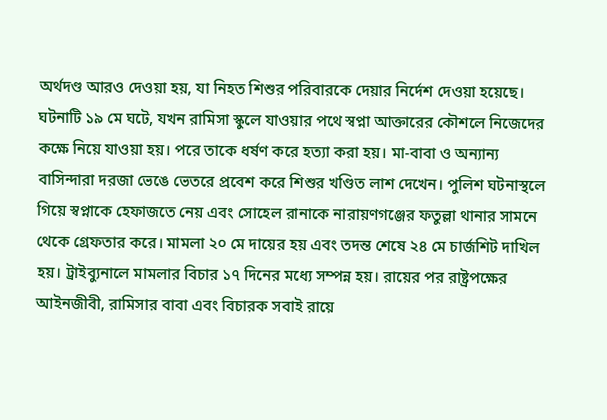অর্থদণ্ড আরও দেওয়া হয়, যা নিহত শিশুর পরিবারকে দেয়ার নির্দেশ দেওয়া হয়েছে। ঘটনাটি ১৯ মে ঘটে, যখন রামিসা স্কুলে যাওয়ার পথে স্বপ্না আক্তারের কৌশলে নিজেদের কক্ষে নিয়ে যাওয়া হয়। পরে তাকে ধর্ষণ করে হত্যা করা হয়। মা-বাবা ও অন্যান্য বাসিন্দারা দরজা ভেঙে ভেতরে প্রবেশ করে শিশুর খণ্ডিত লাশ দেখেন। পুলিশ ঘটনাস্থলে গিয়ে স্বপ্নাকে হেফাজতে নেয় এবং সোহেল রানাকে নারায়ণগঞ্জের ফতুল্লা থানার সামনে থেকে গ্রেফতার করে। মামলা ২০ মে দায়ের হয় এবং তদন্ত শেষে ২৪ মে চার্জশিট দাখিল হয়। ট্রাইব্যুনালে মামলার বিচার ১৭ দিনের মধ্যে সম্পন্ন হয়। রায়ের পর রাষ্ট্রপক্ষের আইনজীবী, রামিসার বাবা এবং বিচারক সবাই রায়ে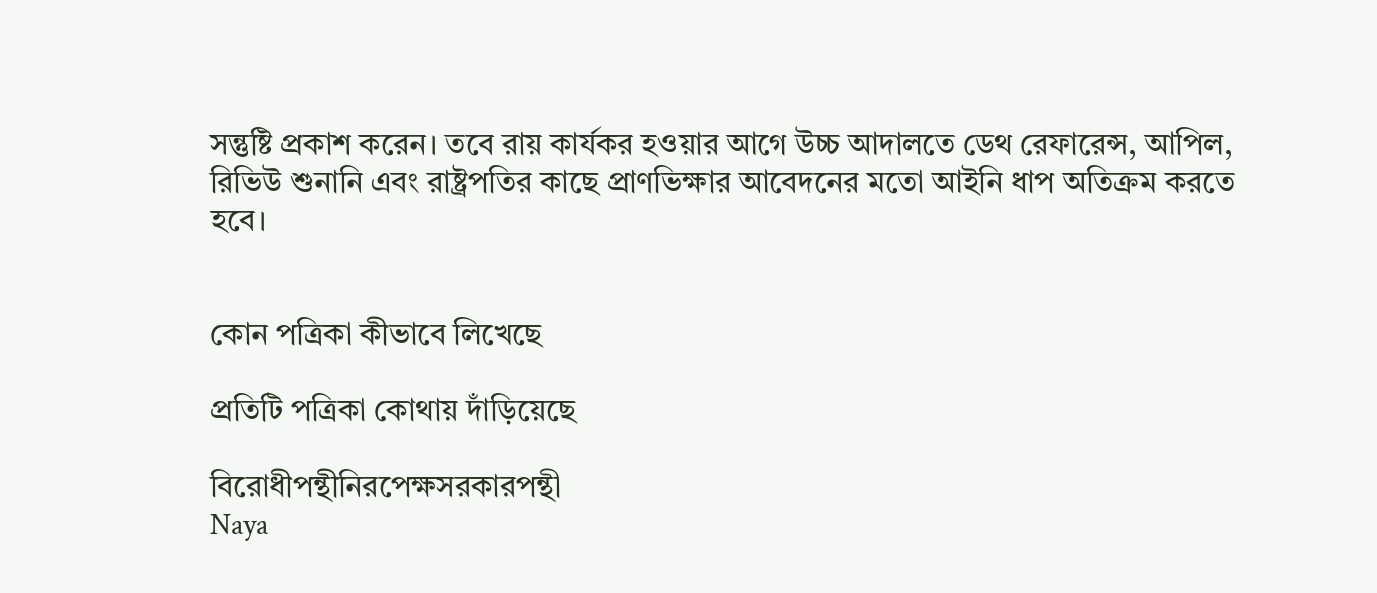সন্তুষ্টি প্রকাশ করেন। তবে রায় কার্যকর হওয়ার আগে উচ্চ আদালতে ডেথ রেফারেন্স, আপিল, রিভিউ শুনানি এবং রাষ্ট্রপতির কাছে প্রাণভিক্ষার আবেদনের মতো আইনি ধাপ অতিক্রম করতে হবে।


কোন পত্রিকা কীভাবে লিখেছে

প্রতিটি পত্রিকা কোথায় দাঁড়িয়েছে

বিরোধীপন্থীনিরপেক্ষসরকারপন্থী
Naya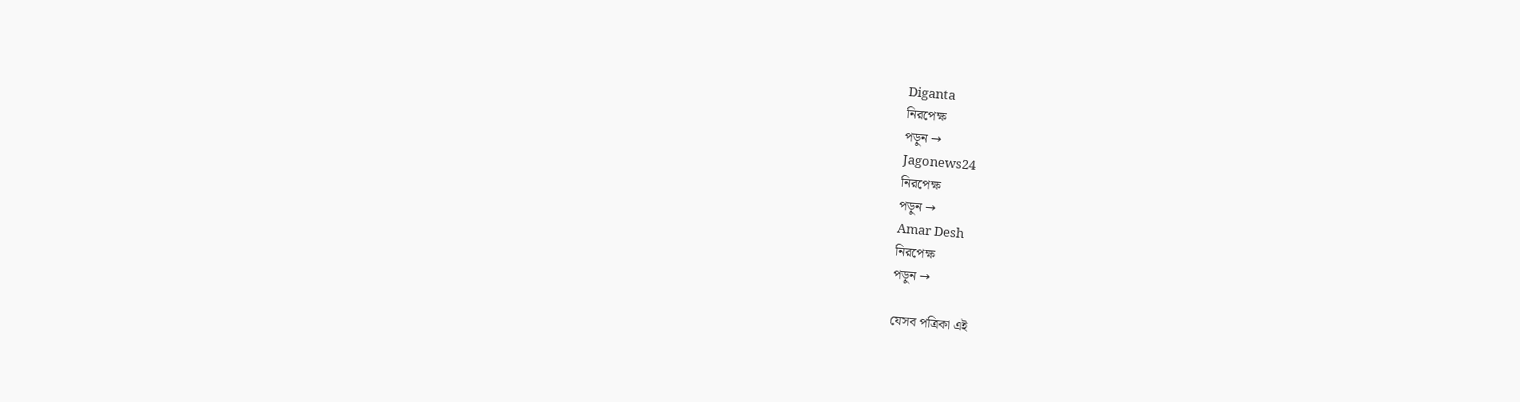Diganta
নিরপেক্ষ
পড়ুন →
Jagonews24
নিরপেক্ষ
পড়ুন →
Amar Desh
নিরপেক্ষ
পড়ুন →

যেসব পত্রিকা এই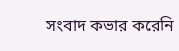সংবাদ কভার করেনি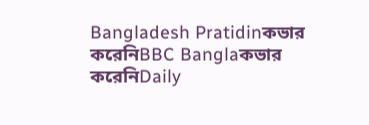Bangladesh Pratidinকভার করেনিBBC Banglaকভার করেনিDaily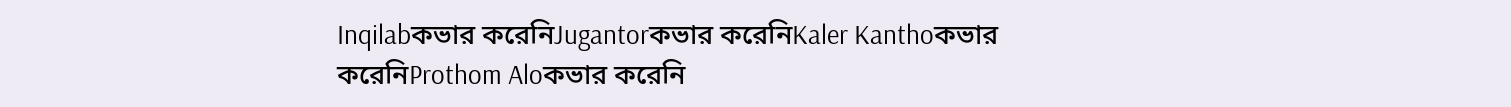Inqilabকভার করেনিJugantorকভার করেনিKaler Kanthoকভার করেনিProthom Aloকভার করেনি